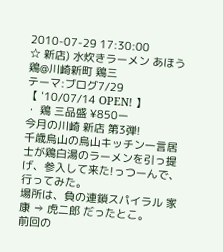2010-07-29 17:30:00
☆ 新店) 水炊きラーメン あほう鶏@川崎新町 鶏三
テーマ:ブログ7/29
【 '10/07/14 OPEN! 】
・ 鶏 三品盛 ¥850ー
今月の川崎 新店 第3弾!
千歳烏山の烏山キッチン一言居士が鶏白湯のラーメンを引っ提げ、参入して来た!っつーんで、行ってみた。
場所は、負の連鎖スパイラル 家康 ⇒ 虎二郎 だったとこ。
前回の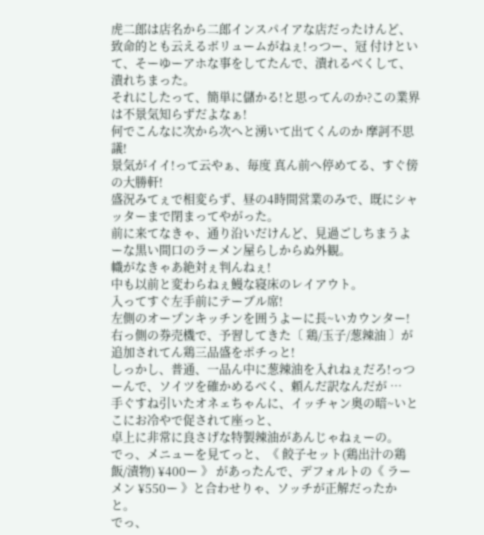虎二郎は店名から二郎インスパイアな店だったけんど、
致命的とも云えるボリュームがねぇ!っつー、冠 付けといて、そーゆーアホな事をしてたんで、潰れるべくして、潰れちまった。
それにしたって、簡単に儲かる!と思ってんのか?この業界は不景気知らずだよなぁ!
何でこんなに次から次へと湧いて出てくんのか 摩訶不思議!
景気がイイ!って云やぁ、毎度 真ん前へ停めてる、すぐ傍の大勝軒!
盛況みてぇで相変らず、昼の4時間営業のみで、既にシャッターまで閉まってやがった。
前に来てなきゃ、通り沿いだけんど、見過ごしちまうよーな黒い間口のラーメン屋らしからぬ外観。
幟がなきゃあ絶対ぇ判んねぇ!
中も以前と変わらねぇ鰻な寝床のレイアウト。
入ってすぐ左手前にテーブル席!
左側のオープンキッチンを囲うよーに長~いカウンター!
右っ側の券売機で、予習してきた〔 鶏/玉子/葱辣油 〕が追加されてん鶏三品盛をポチっと!
しっかし、普通、一品ん中に葱辣油を入れねぇだろ!っつーんで、ソイツを確かめるべく、頼んだ訳なんだが …
手ぐすね引いたオネェちゃんに、イッチャン奥の暗~いとこにお冷やで促されて座っと、
卓上に非常に良さげな特製辣油があんじゃねぇーの。
でっ、メニューを見てっと、《 餃子セット(鶏出汁の鶏飯/漬物) ¥400ー 》 があったんで、デフォルトの《 ラーメン ¥550ー 》と合わせりゃ、ソッチが正解だったかと。
でっ、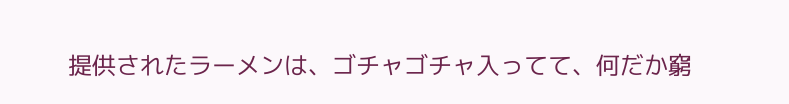提供されたラーメンは、ゴチャゴチャ入ってて、何だか窮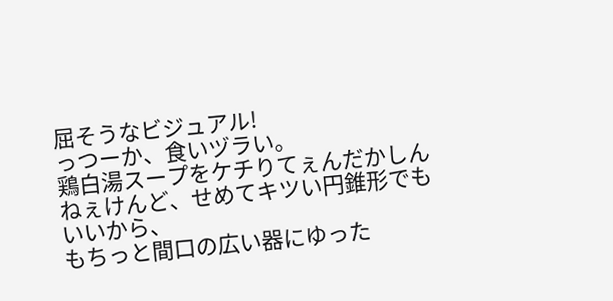屈そうなビジュアル!
っつーか、食いヅラい。
鶏白湯スープをケチりてぇんだかしんねぇけんど、せめてキツい円錐形でもいいから、
もちっと間口の広い器にゆった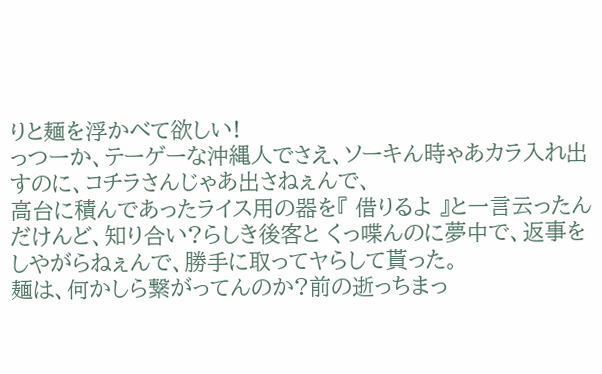りと麺を浮かべて欲しい!
っつーか、テーゲーな沖縄人でさえ、ソーキん時ゃあカラ入れ出すのに、コチラさんじゃあ出さねぇんで、
高台に積んであったライス用の器を『 借りるよ 』と一言云ったんだけんど、知り合い?らしき後客と くっ喋んのに夢中で、返事をしやがらねぇんで、勝手に取ってヤらして貰った。
麺は、何かしら繋がってんのか?前の逝っちまっ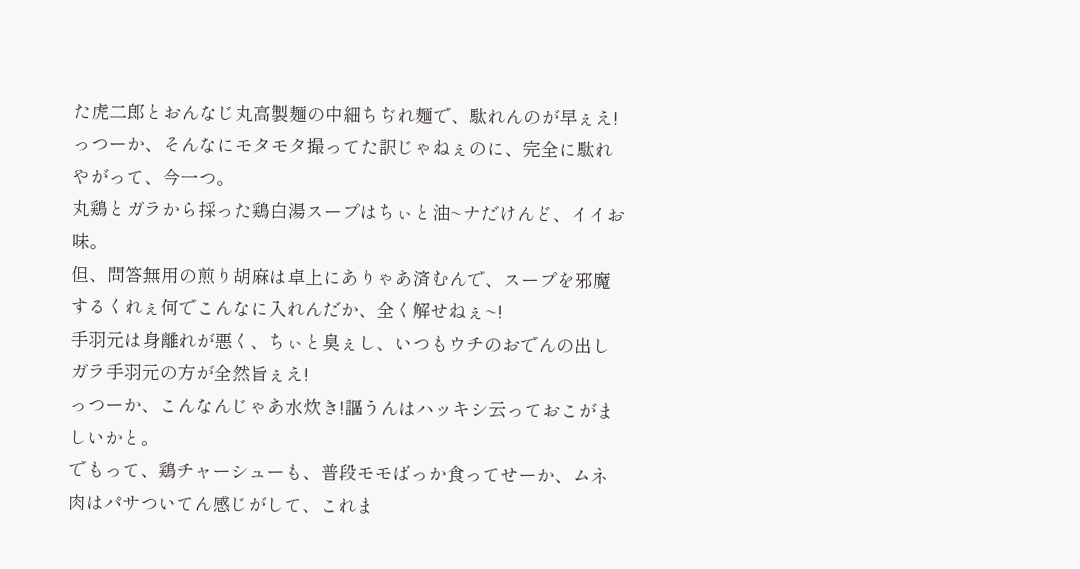た虎二郎とおんなじ丸高製麺の中細ちぢれ麺で、駄れんのが早ぇえ!
っつーか、そんなにモタモタ撮ってた訳じゃねぇのに、完全に駄れやがって、今一つ。
丸鶏とガラから採った鶏白湯スープはちぃと油~ナだけんど、イイお味。
但、問答無用の煎り胡麻は卓上にありゃあ済むんで、スープを邪魔するくれぇ何でこんなに入れんだか、全く解せねぇ~!
手羽元は身離れが悪く、ちぃと臭ぇし、いつもウチのおでんの出しガラ手羽元の方が全然旨ぇえ!
っつーか、こんなんじゃあ水炊き!謳うんはハッキシ云っておこがましいかと。
でもって、鶏チャーシューも、普段モモばっか食ってせーか、ムネ肉はパサついてん感じがして、これま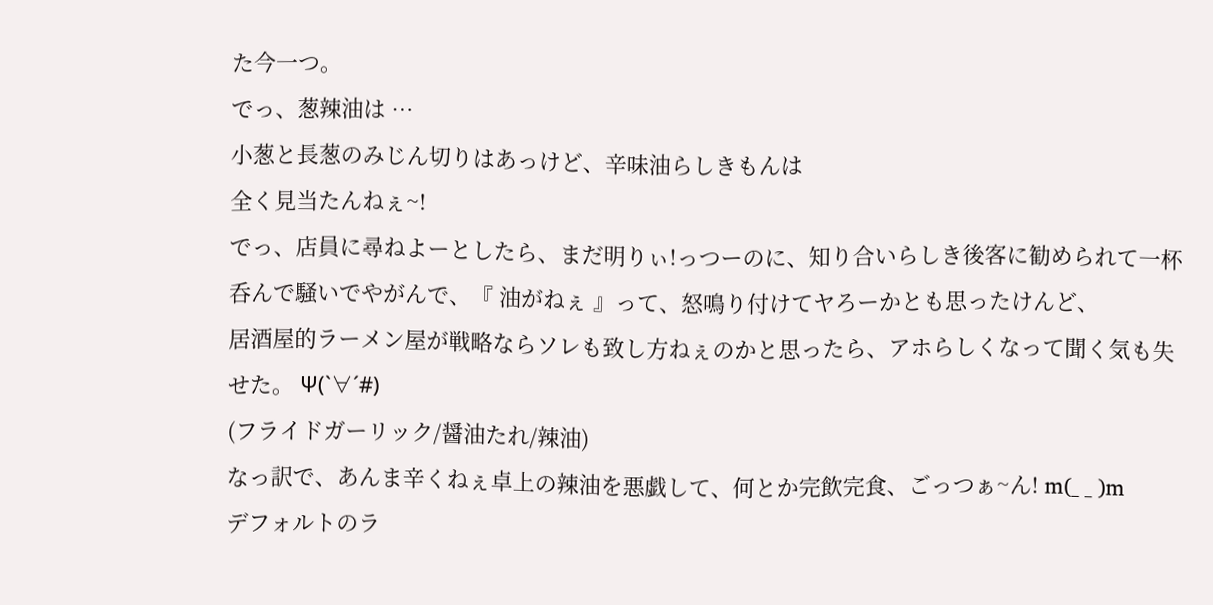た今一つ。
でっ、葱辣油は …
小葱と長葱のみじん切りはあっけど、辛味油らしきもんは
全く見当たんねぇ~!
でっ、店員に尋ねよーとしたら、まだ明りぃ!っつーのに、知り合いらしき後客に勧められて一杯呑んで騒いでやがんで、『 油がねぇ 』って、怒鳴り付けてヤろーかとも思ったけんど、
居酒屋的ラーメン屋が戦略ならソレも致し方ねぇのかと思ったら、アホらしくなって聞く気も失せた。 Ψ(`∀´#)
(フライドガーリック/醤油たれ/辣油)
なっ訳で、あんま辛くねぇ卓上の辣油を悪戯して、何とか完飲完食、ごっつぁ~ん! m(_ _ )m
デフォルトのラ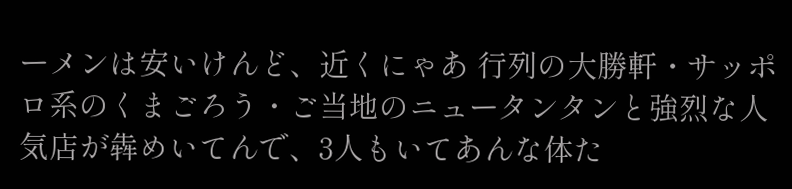ーメンは安いけんど、近くにゃあ 行列の大勝軒・サッポロ系のくまごろう・ご当地のニュータンタンと強烈な人気店が犇めいてんで、3人もいてあんな体た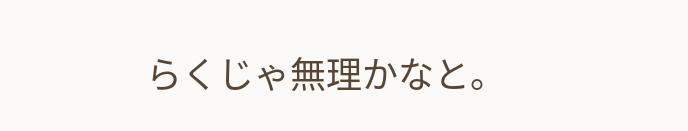らくじゃ無理かなと。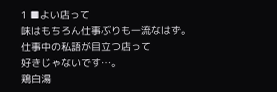1 ■よい店って
味はもちろん仕事ぶりも一流なはず。
仕事中の私語が目立つ店って
好きじゃないです…。
鶏白湯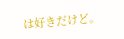は好きだけど。